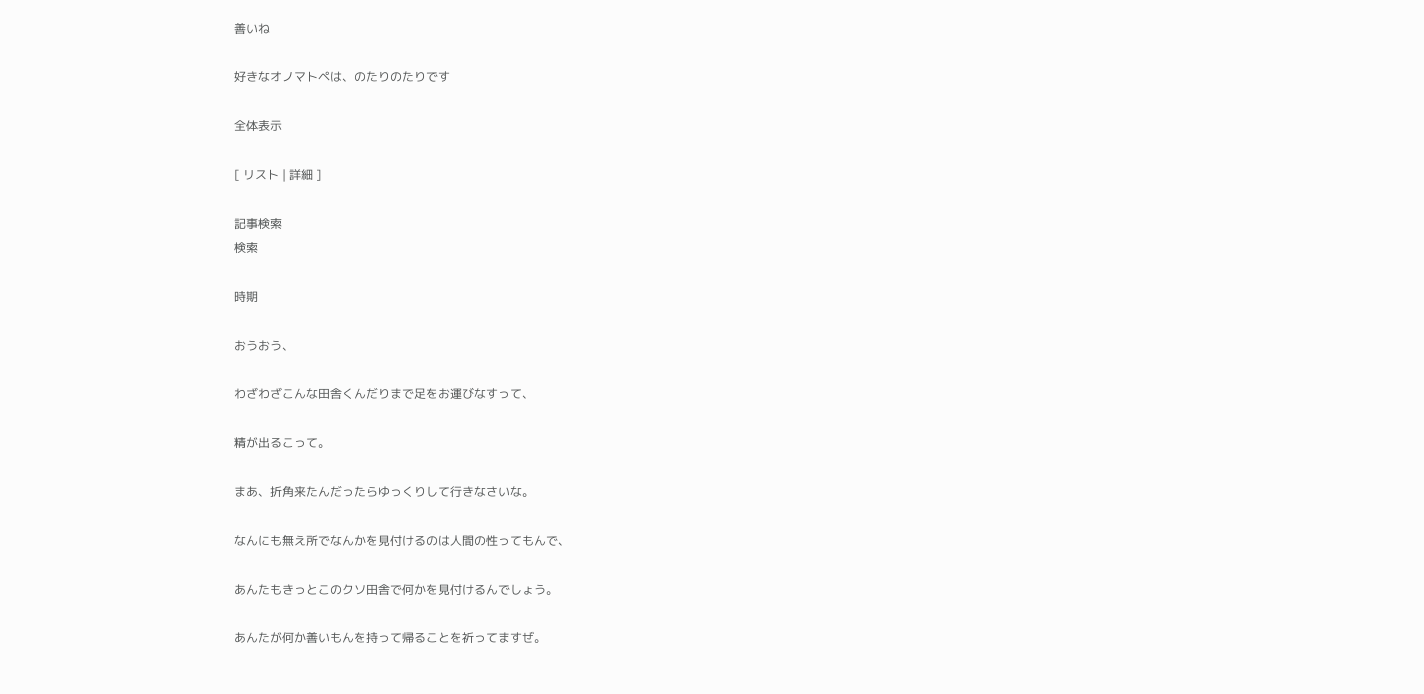善いね

好きなオノマトペは、のたりのたりです

全体表示

[ リスト | 詳細 ]

記事検索
検索

時期

おうおう、

わざわざこんな田舎くんだりまで足をお運びなすって、

精が出るこって。

まあ、折角来たんだったらゆっくりして行きなさいな。

なんにも無え所でなんかを見付けるのは人間の性ってもんで、

あんたもきっとこのクソ田舎で何かを見付けるんでしょう。

あんたが何か善いもんを持って帰ることを祈ってますぜ。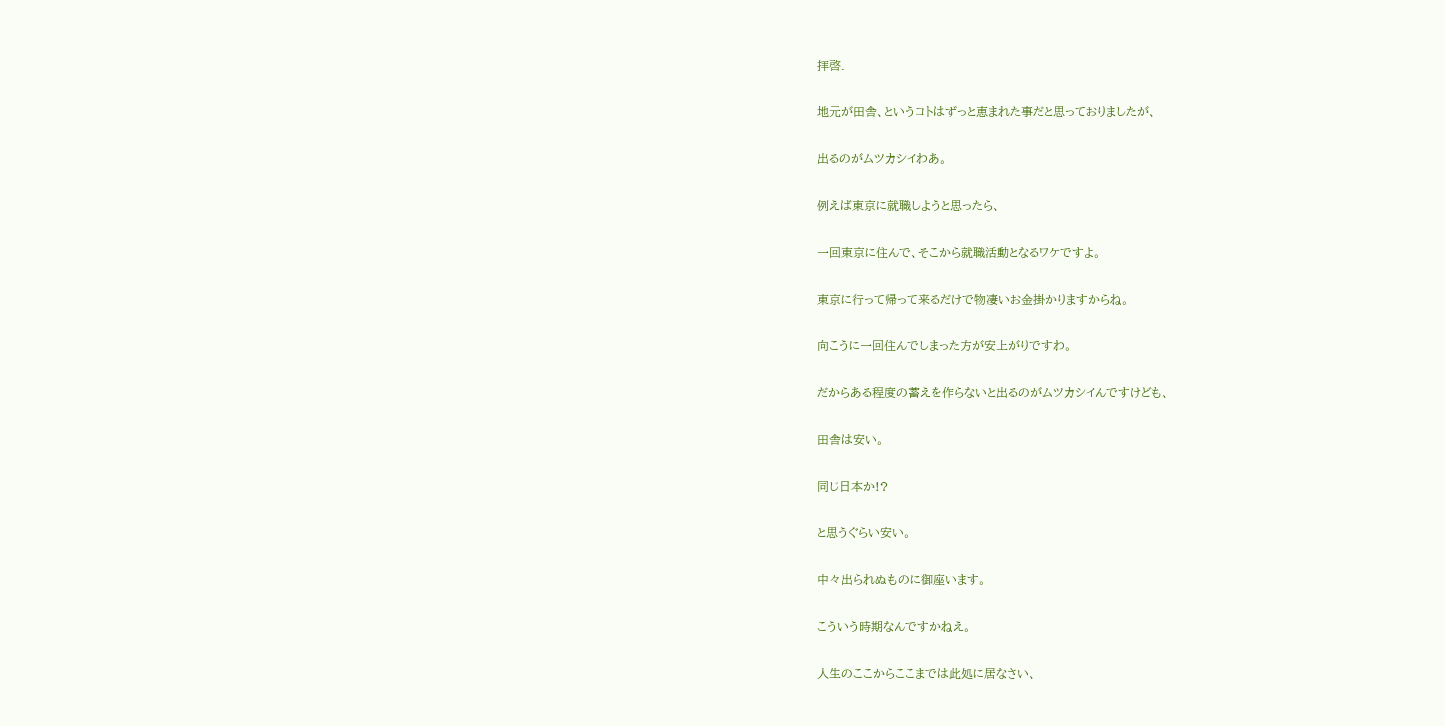拝啓.

地元が田舎、というコトはずっと恵まれた事だと思っておりましたが、

出るのがムツカシイわあ。

例えば東京に就職しようと思ったら、

一回東京に住んで、そこから就職活動となるワケですよ。

東京に行って帰って来るだけで物凄いお金掛かりますからね。

向こうに一回住んでしまった方が安上がりですわ。

だからある程度の蓄えを作らないと出るのがムツカシイんですけども、

田舎は安い。

同じ日本か!?

と思うぐらい安い。

中々出られぬものに御座います。

こういう時期なんですかねえ。

人生のここからここまでは此処に居なさい、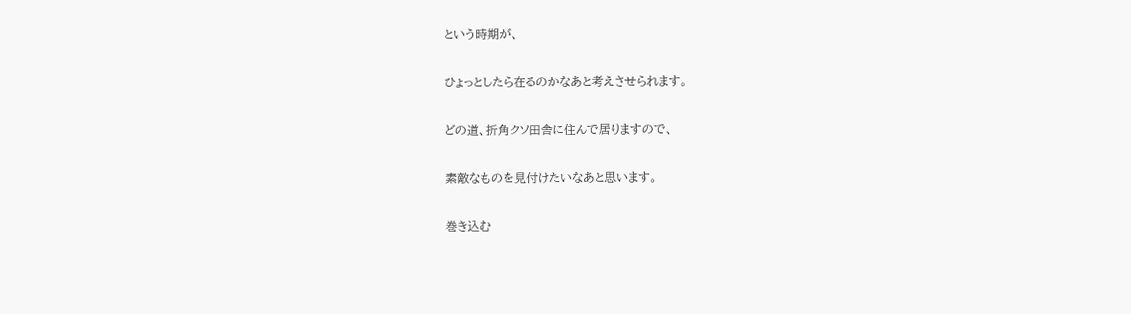という時期が、

ひょっとしたら在るのかなあと考えさせられます。

どの道、折角クソ田舎に住んで居りますので、

素敵なものを見付けたいなあと思います。

巻き込む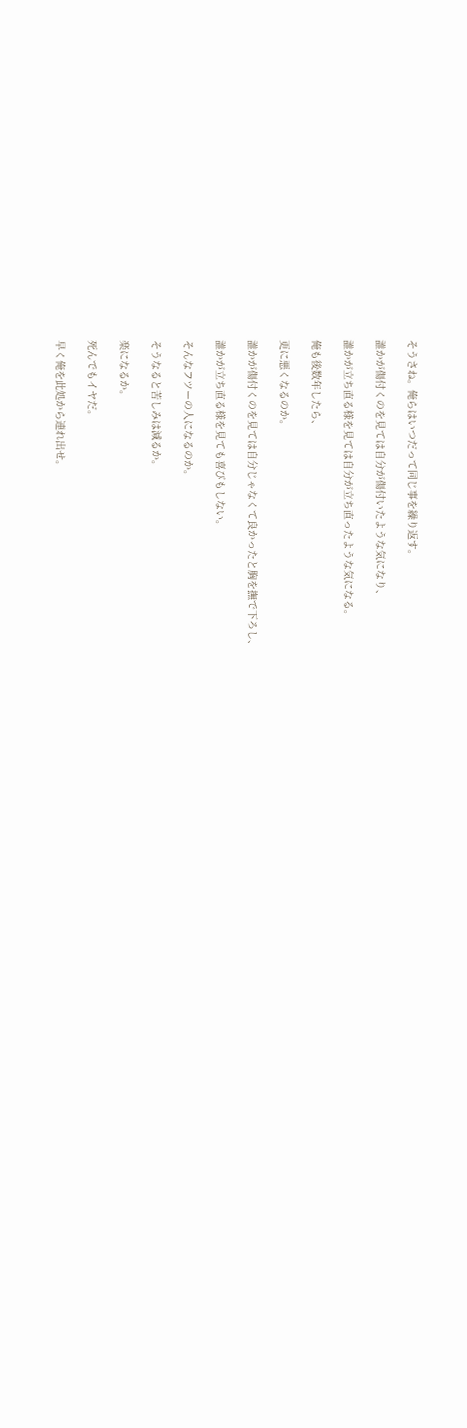そうさね。俺らはいつだって同じ事を繰り返す。

誰かが傷付くのを見ては自分が傷付いたような気になり、

誰かが立ち直る様を見ては自分が立ち直ったような気になる。

俺も後数年したら、

更に悪くなるのか。

誰かが傷付くのを見ては自分じゃなくて良かったと胸を撫で下ろし、

誰かが立ち直る様を見ても喜びもしない。

そんなフツーの人になるのか。

そうなると苦しみは減るか。

楽になるか。

死んでもイヤだ。

早く俺を此処から連れ出せ。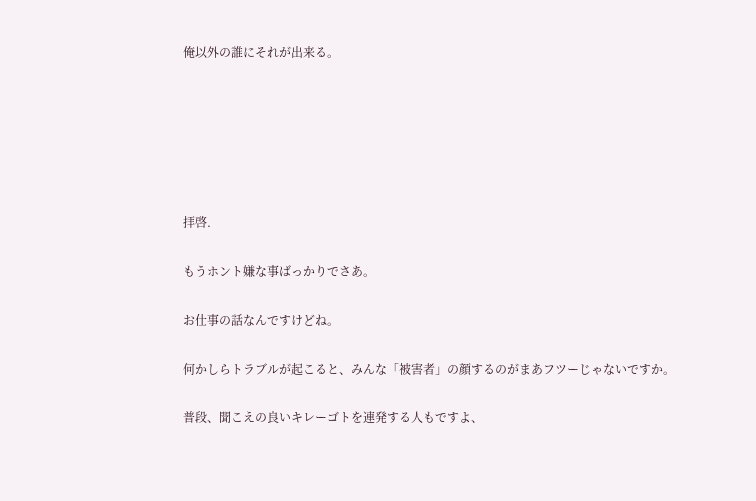俺以外の誰にそれが出来る。






拝啓.

もうホント嫌な事ばっかりでさあ。

お仕事の話なんですけどね。

何かしらトラブルが起こると、みんな「被害者」の顔するのがまあフツーじゃないですか。

普段、聞こえの良いキレーゴトを連発する人もですよ、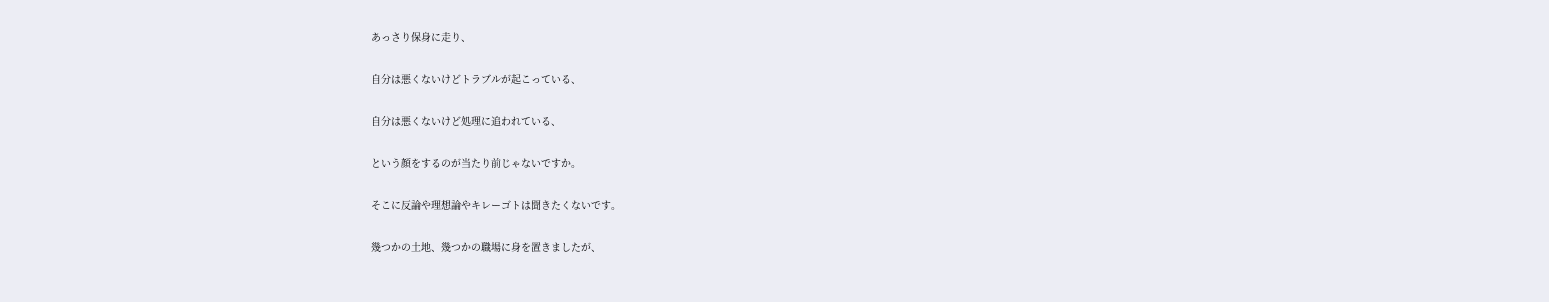あっさり保身に走り、

自分は悪くないけどトラブルが起こっている、

自分は悪くないけど処理に追われている、

という顔をするのが当たり前じゃないですか。

そこに反論や理想論やキレーゴトは聞きたくないです。

幾つかの土地、幾つかの職場に身を置きましたが、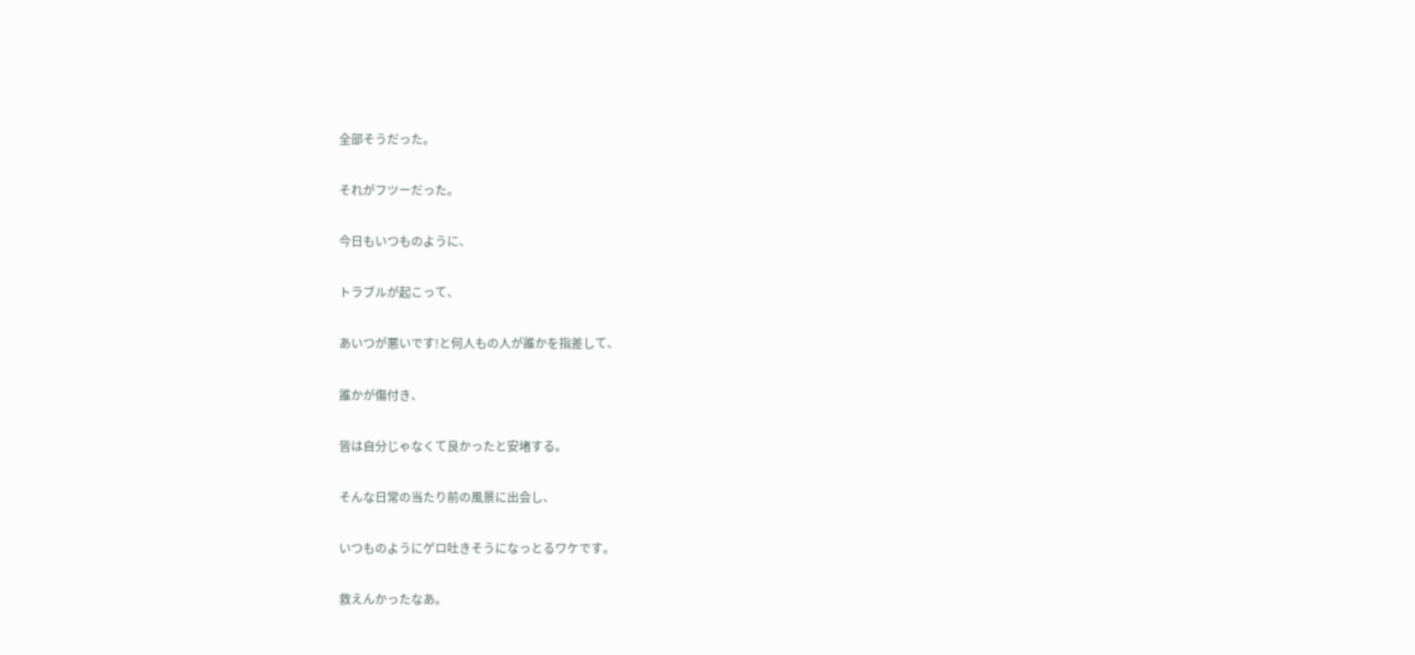全部そうだった。

それがフツーだった。

今日もいつものように、

トラブルが起こって、

あいつが悪いです!と何人もの人が誰かを指差して、

誰かが傷付き、

皆は自分じゃなくて良かったと安堵する。

そんな日常の当たり前の風景に出会し、

いつものようにゲロ吐きそうになっとるワケです。

救えんかったなあ。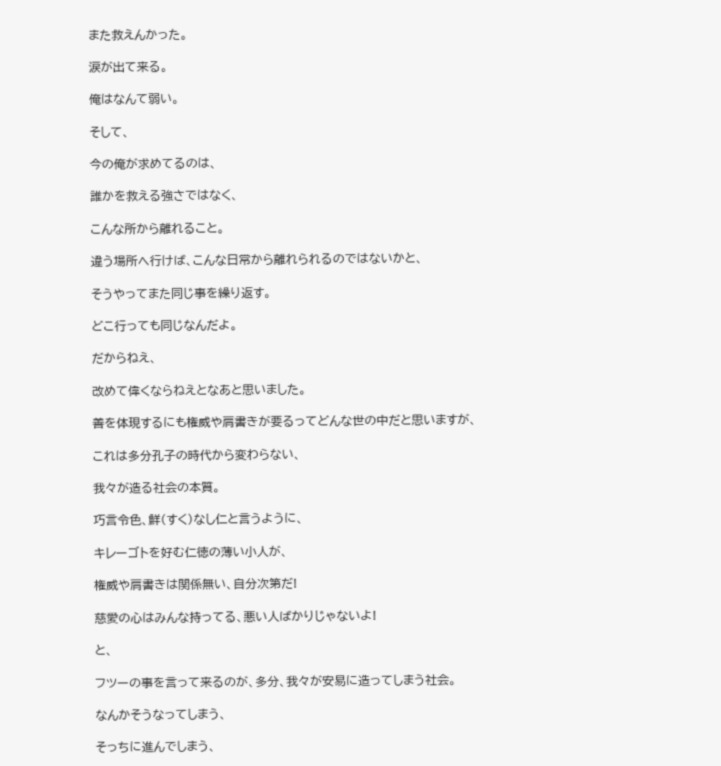また救えんかった。

涙が出て来る。

俺はなんて弱い。

そして、

今の俺が求めてるのは、

誰かを救える強さではなく、

こんな所から離れること。

違う場所へ行けば、こんな日常から離れられるのではないかと、

そうやってまた同じ事を繰り返す。

どこ行っても同じなんだよ。

だからねえ、

改めて偉くならねえとなあと思いました。

善を体現するにも権威や肩書きが要るってどんな世の中だと思いますが、

これは多分孔子の時代から変わらない、

我々が造る社会の本質。

巧言令色、鮮(すく)なし仁と言うように、

キレーゴトを好む仁徳の薄い小人が、

権威や肩書きは関係無い、自分次第だ!

慈愛の心はみんな持ってる、悪い人ばかりじゃないよ!

と、

フツーの事を言って来るのが、多分、我々が安易に造ってしまう社会。

なんかそうなってしまう、

そっちに進んでしまう、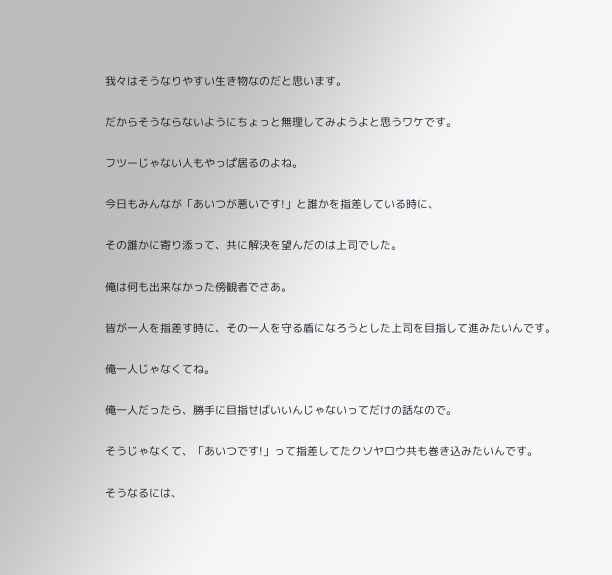我々はそうなりやすい生き物なのだと思います。

だからそうならないようにちょっと無理してみようよと思うワケです。

フツーじゃない人もやっぱ居るのよね。

今日もみんなが「あいつが悪いです!」と誰かを指差している時に、

その誰かに寄り添って、共に解決を望んだのは上司でした。

俺は何も出来なかった傍観者でさあ。

皆が一人を指差す時に、その一人を守る盾になろうとした上司を目指して進みたいんです。

俺一人じゃなくてね。

俺一人だったら、勝手に目指せばいいんじゃないってだけの話なので。

そうじゃなくて、「あいつです!」って指差してたクソヤロウ共も巻き込みたいんです。

そうなるには、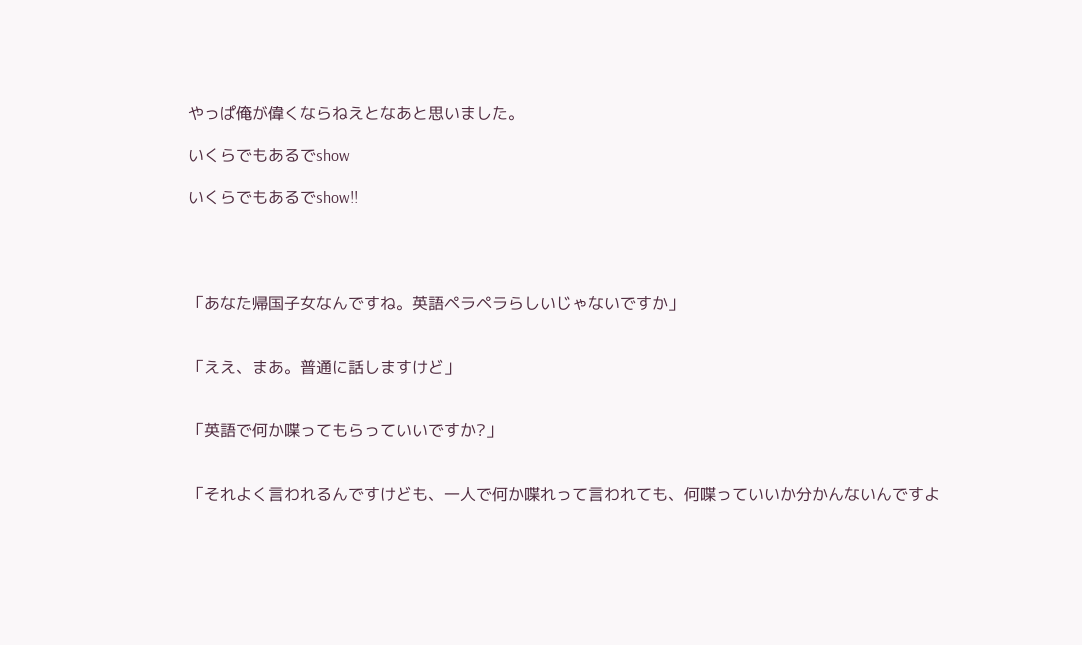やっぱ俺が偉くならねえとなあと思いました。

いくらでもあるでshow

いくらでもあるでshow!!




「あなた帰国子女なんですね。英語ペラペラらしいじゃないですか」


「ええ、まあ。普通に話しますけど」


「英語で何か喋ってもらっていいですか?」


「それよく言われるんですけども、一人で何か喋れって言われても、何喋っていいか分かんないんですよ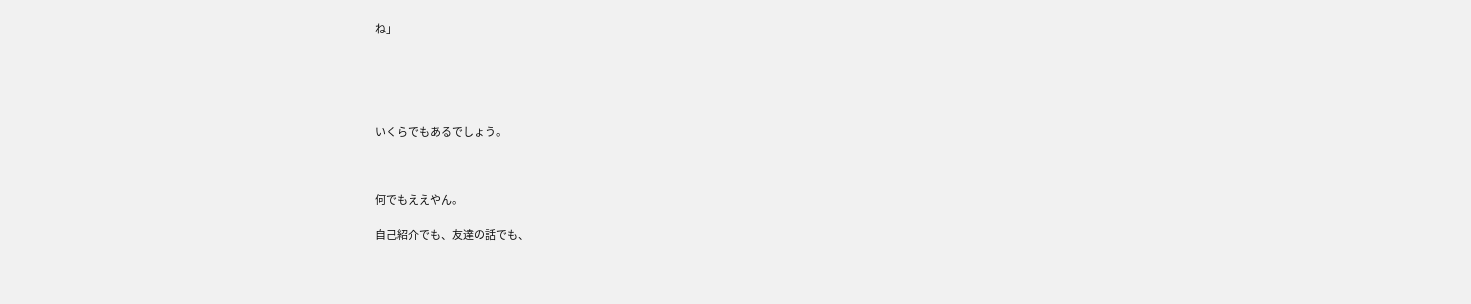ね」





いくらでもあるでしょう。



何でもええやん。

自己紹介でも、友達の話でも、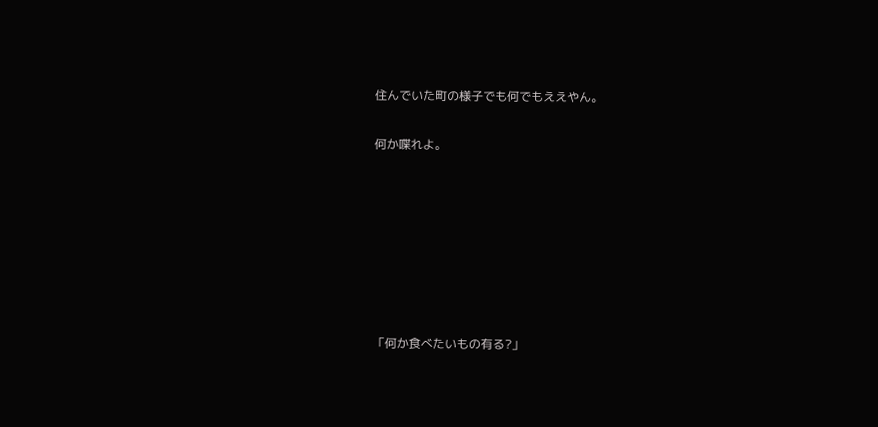住んでいた町の様子でも何でもええやん。

何か喋れよ。







「何か食べたいもの有る?」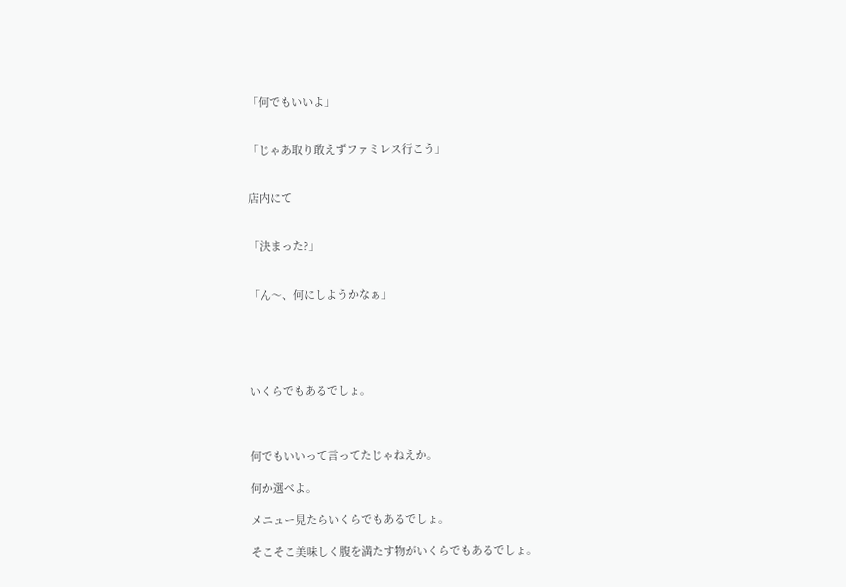「何でもいいよ」


「じゃあ取り敢えずファミレス行こう」


店内にて


「決まった?」


「ん〜、何にしようかなぁ」





いくらでもあるでしょ。



何でもいいって言ってたじゃねえか。

何か選べよ。

メニュー見たらいくらでもあるでしょ。

そこそこ美味しく腹を満たす物がいくらでもあるでしょ。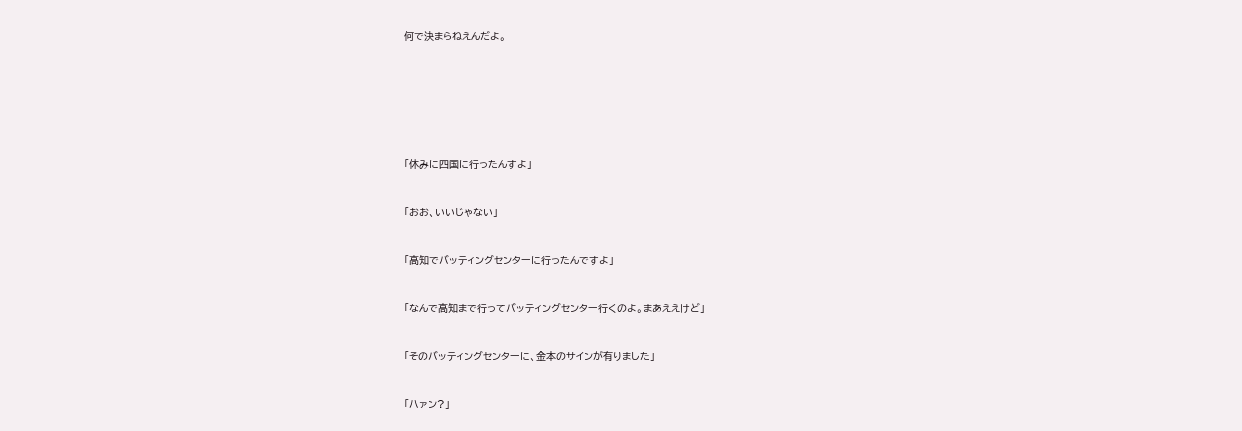何で決まらねえんだよ。







「休みに四国に行ったんすよ」


「おお、いいじゃない」


「高知でバッティングセンターに行ったんですよ」


「なんで高知まで行ってバッティングセンター行くのよ。まあええけど」


「そのバッティングセンターに、金本のサインが有りました」


「ハァン?」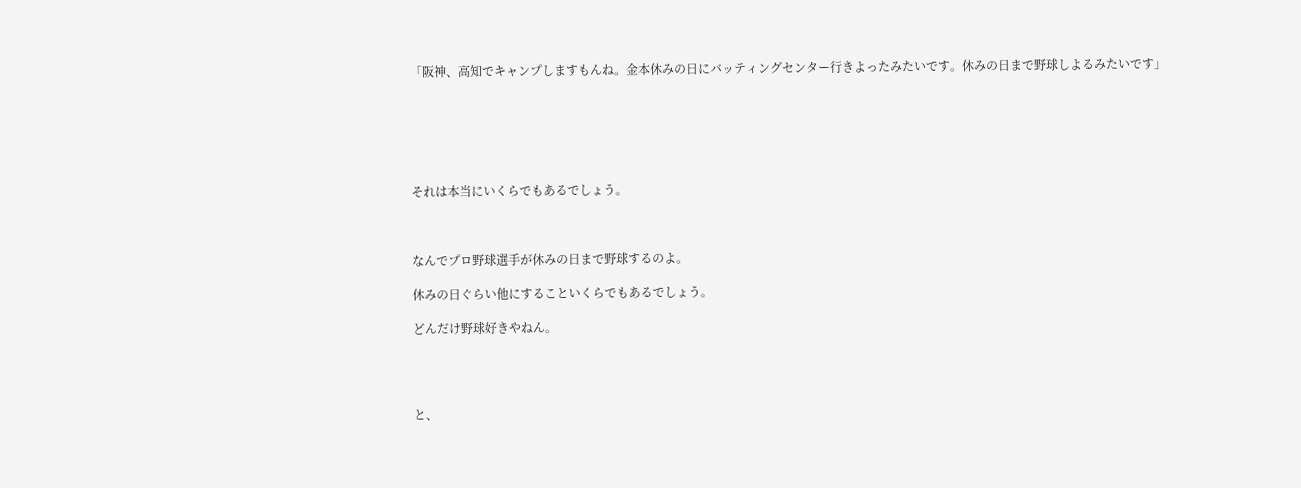「阪神、高知でキャンプしますもんね。金本休みの日にバッティングセンター行きよったみたいです。休みの日まで野球しよるみたいです」






それは本当にいくらでもあるでしょう。



なんでプロ野球選手が休みの日まで野球するのよ。

休みの日ぐらい他にすることいくらでもあるでしょう。

どんだけ野球好きやねん。




と、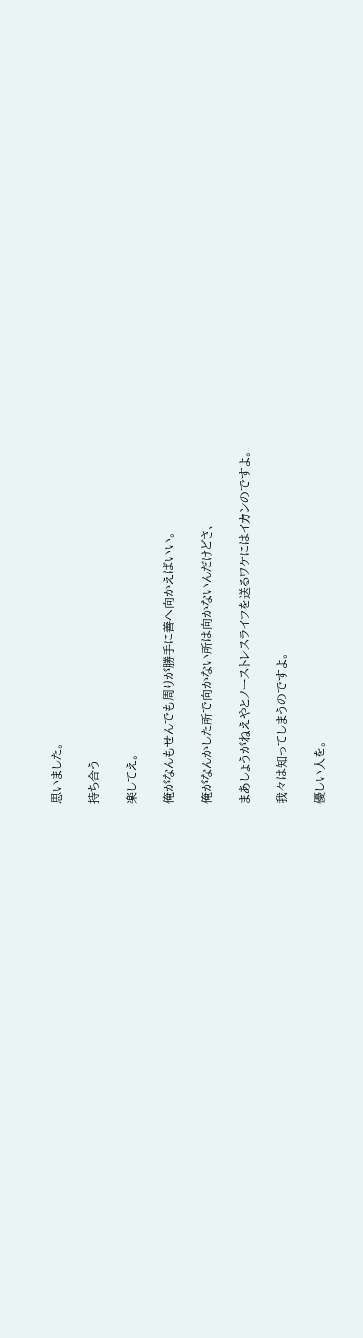思いました。

持ち合う

楽してえ。

俺がなんもせんでも周りが勝手に善へ向かえばいい。

俺がなんかした所で向かない所は向かないんだけどさ、

まあしょうがねえやとノーストレスライフを送るワケにはイカンのですよ。

我々は知ってしまうのですよ。

優しい人を。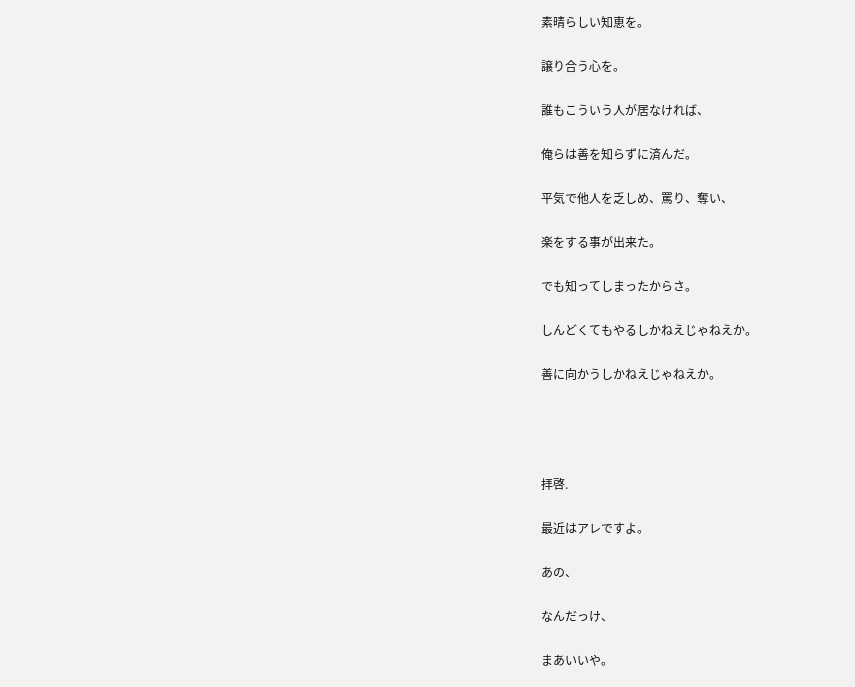素晴らしい知恵を。

譲り合う心を。

誰もこういう人が居なければ、

俺らは善を知らずに済んだ。

平気で他人を乏しめ、罵り、奪い、

楽をする事が出来た。

でも知ってしまったからさ。

しんどくてもやるしかねえじゃねえか。

善に向かうしかねえじゃねえか。




拝啓.

最近はアレですよ。

あの、

なんだっけ、

まあいいや。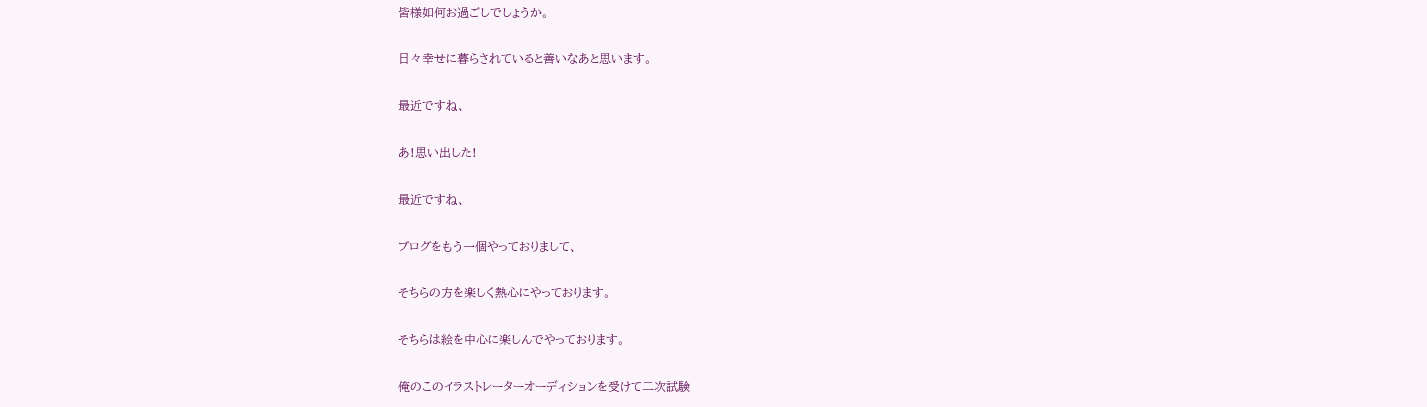皆様如何お過ごしでしょうか。

日々幸せに暮らされていると善いなあと思います。

最近ですね、

あ!思い出した!

最近ですね、

ブログをもう一個やっておりまして、

そちらの方を楽しく熱心にやっております。

そちらは絵を中心に楽しんでやっております。

俺のこのイラストレーターオーディションを受けて二次試験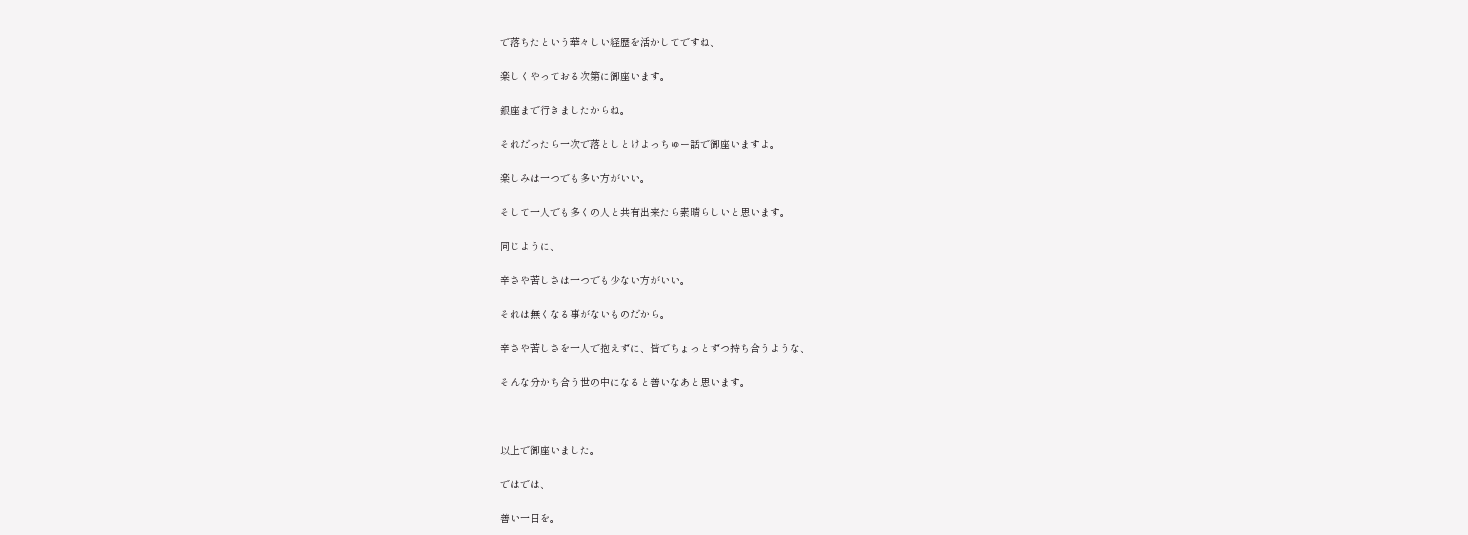で落ちたという華々しい経歴を活かしてですね、

楽しくやっておる次第に御座います。

銀座まで行きましたからね。

それだったら一次で落としとけよっちゅー話で御座いますよ。

楽しみは一つでも多い方がいい。

そして一人でも多くの人と共有出来たら素晴らしいと思います。

同じように、

辛さや苦しさは一つでも少ない方がいい。

それは無くなる事がないものだから。

辛さや苦しさを一人で抱えずに、皆でちょっとずつ持ち合うような、

そんな分かち合う世の中になると善いなあと思います。



以上で御座いました。

ではでは、

善い一日を。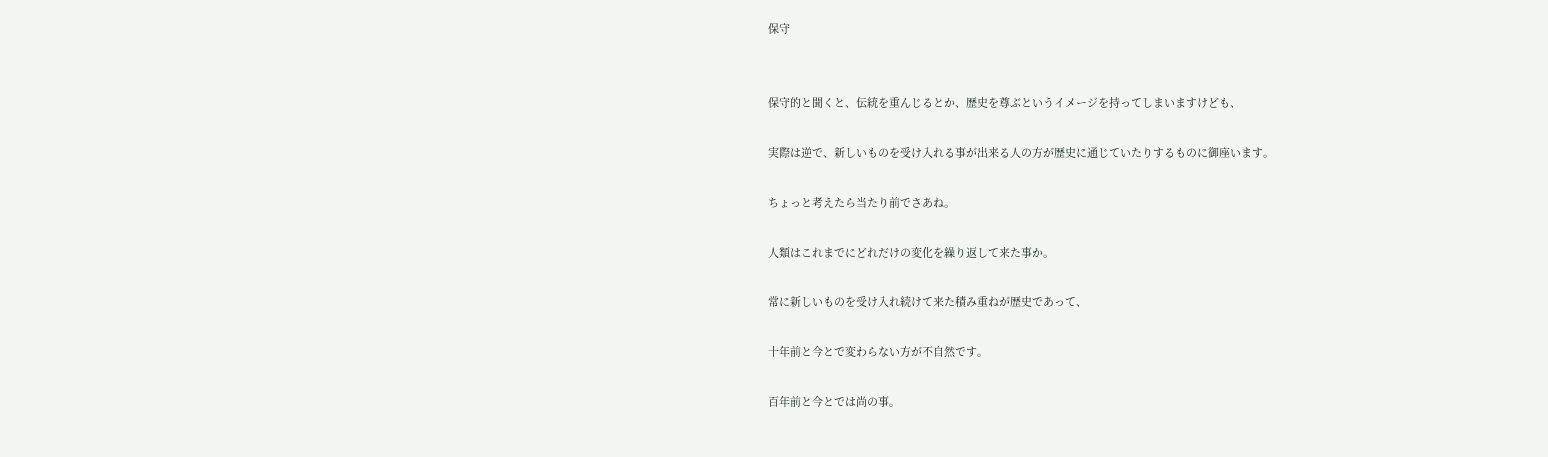保守


保守的と聞くと、伝統を重んじるとか、歴史を尊ぶというイメージを持ってしまいますけども、

実際は逆で、新しいものを受け入れる事が出来る人の方が歴史に通じていたりするものに御座います。

ちょっと考えたら当たり前でさあね。

人類はこれまでにどれだけの変化を繰り返して来た事か。

常に新しいものを受け入れ続けて来た積み重ねが歴史であって、

十年前と今とで変わらない方が不自然です。

百年前と今とでは尚の事。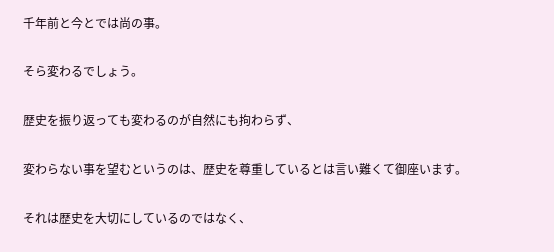千年前と今とでは尚の事。

そら変わるでしょう。

歴史を振り返っても変わるのが自然にも拘わらず、

変わらない事を望むというのは、歴史を尊重しているとは言い難くて御座います。

それは歴史を大切にしているのではなく、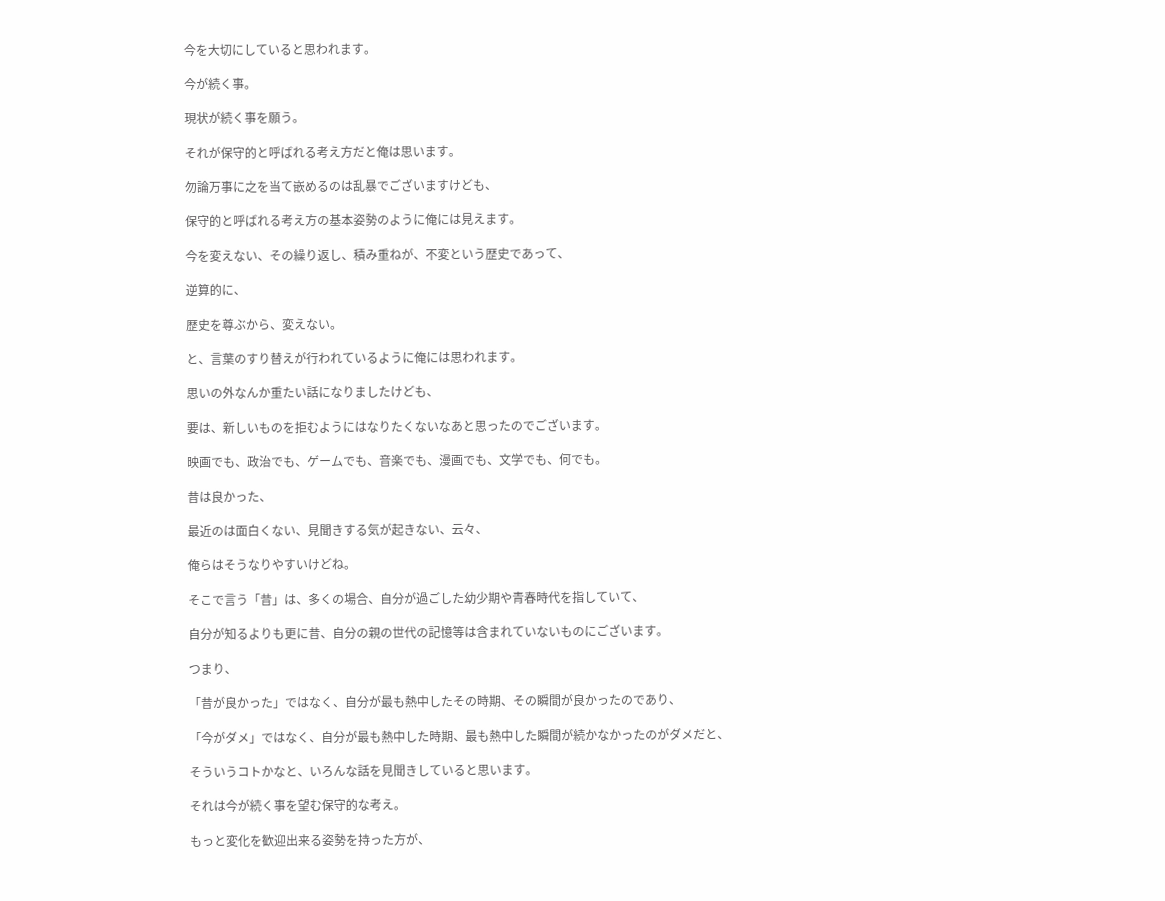今を大切にしていると思われます。

今が続く事。

現状が続く事を願う。

それが保守的と呼ばれる考え方だと俺は思います。

勿論万事に之を当て嵌めるのは乱暴でございますけども、

保守的と呼ばれる考え方の基本姿勢のように俺には見えます。

今を変えない、その繰り返し、積み重ねが、不変という歴史であって、

逆算的に、

歴史を尊ぶから、変えない。

と、言葉のすり替えが行われているように俺には思われます。

思いの外なんか重たい話になりましたけども、

要は、新しいものを拒むようにはなりたくないなあと思ったのでございます。

映画でも、政治でも、ゲームでも、音楽でも、漫画でも、文学でも、何でも。

昔は良かった、

最近のは面白くない、見聞きする気が起きない、云々、

俺らはそうなりやすいけどね。

そこで言う「昔」は、多くの場合、自分が過ごした幼少期や青春時代を指していて、

自分が知るよりも更に昔、自分の親の世代の記憶等は含まれていないものにございます。

つまり、

「昔が良かった」ではなく、自分が最も熱中したその時期、その瞬間が良かったのであり、

「今がダメ」ではなく、自分が最も熱中した時期、最も熱中した瞬間が続かなかったのがダメだと、

そういうコトかなと、いろんな話を見聞きしていると思います。

それは今が続く事を望む保守的な考え。

もっと変化を歓迎出来る姿勢を持った方が、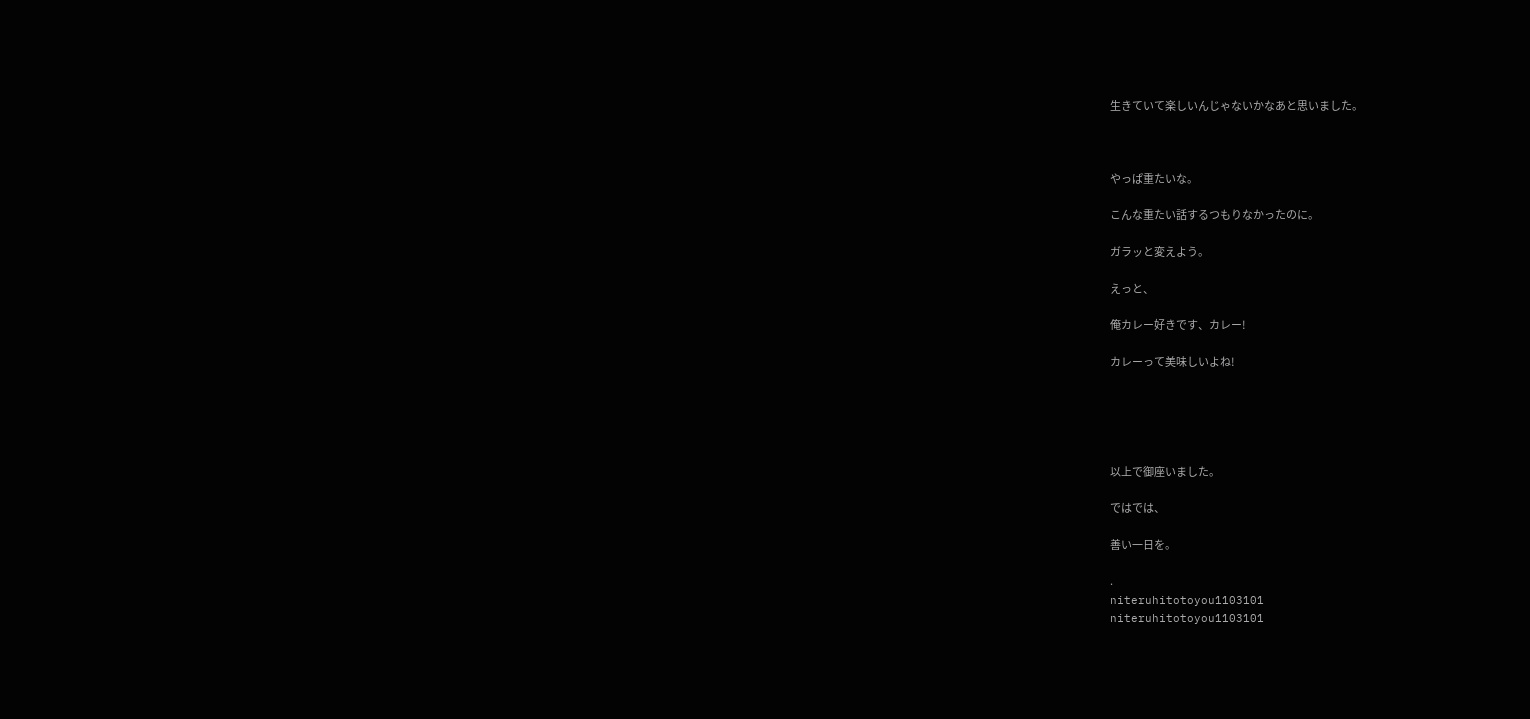生きていて楽しいんじゃないかなあと思いました。



やっぱ重たいな。

こんな重たい話するつもりなかったのに。

ガラッと変えよう。

えっと、

俺カレー好きです、カレー!

カレーって美味しいよね!





以上で御座いました。

ではでは、

善い一日を。

.
niteruhitotoyou1103101
niteruhitotoyou1103101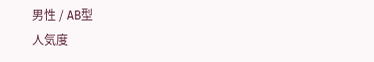男性 / AB型
人気度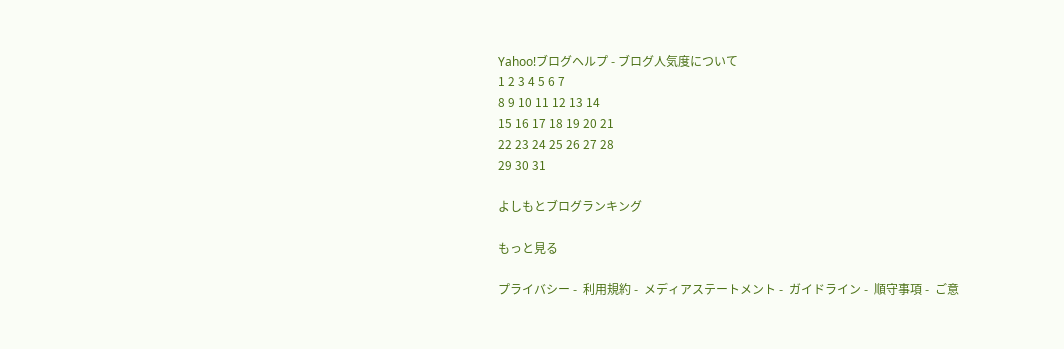Yahoo!ブログヘルプ - ブログ人気度について
1 2 3 4 5 6 7
8 9 10 11 12 13 14
15 16 17 18 19 20 21
22 23 24 25 26 27 28
29 30 31

よしもとブログランキング

もっと見る

プライバシー -  利用規約 -  メディアステートメント -  ガイドライン -  順守事項 -  ご意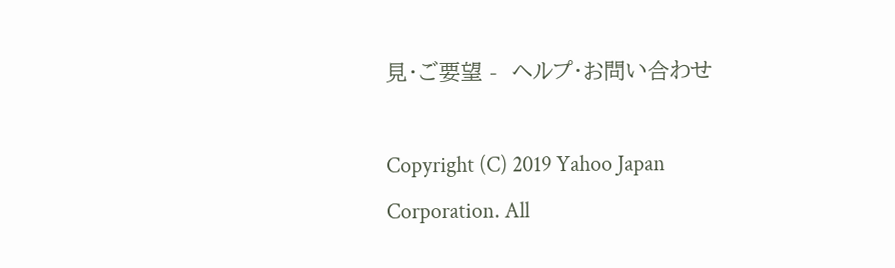見・ご要望 -  ヘルプ・お問い合わせ

Copyright (C) 2019 Yahoo Japan Corporation. All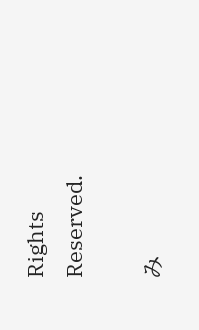Rights Reserved.

み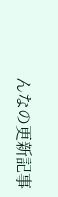んなの更新記事